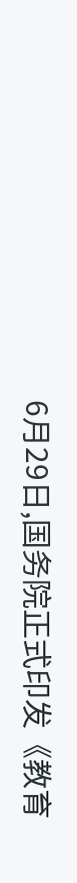6月29日,国务院正式印发《教育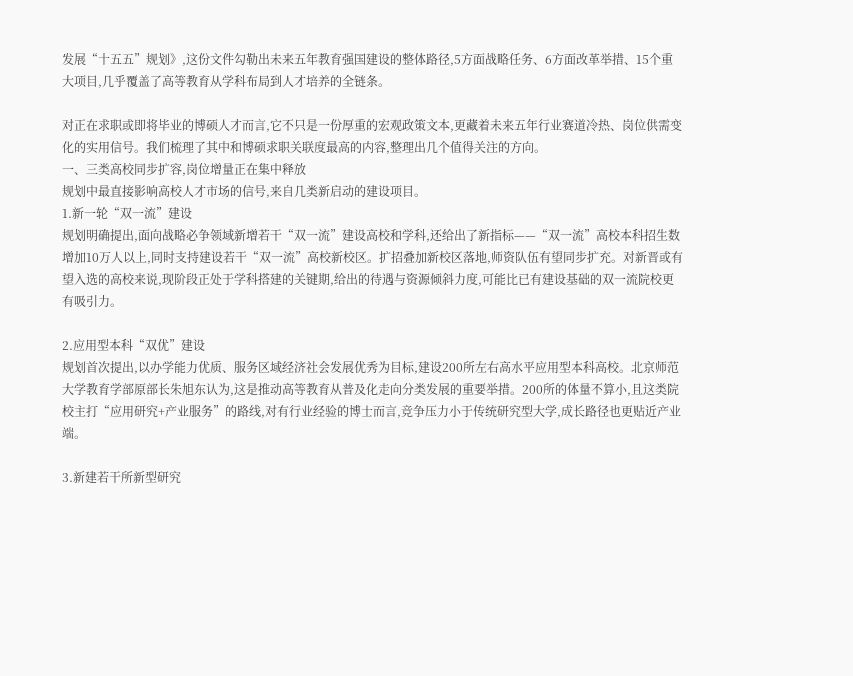发展“十五五”规划》,这份文件勾勒出未来五年教育强国建设的整体路径,5方面战略任务、6方面改革举措、15个重大项目,几乎覆盖了高等教育从学科布局到人才培养的全链条。

对正在求职或即将毕业的博硕人才而言,它不只是一份厚重的宏观政策文本,更藏着未来五年行业赛道冷热、岗位供需变化的实用信号。我们梳理了其中和博硕求职关联度最高的内容,整理出几个值得关注的方向。
一、三类高校同步扩容,岗位增量正在集中释放
规划中最直接影响高校人才市场的信号,来自几类新启动的建设项目。
1.新一轮“双一流”建设
规划明确提出,面向战略必争领域新增若干“双一流”建设高校和学科,还给出了新指标——“双一流”高校本科招生数增加10万人以上,同时支持建设若干“双一流”高校新校区。扩招叠加新校区落地,师资队伍有望同步扩充。对新晋或有望入选的高校来说,现阶段正处于学科搭建的关键期,给出的待遇与资源倾斜力度,可能比已有建设基础的双一流院校更有吸引力。

2.应用型本科“双优”建设
规划首次提出,以办学能力优质、服务区域经济社会发展优秀为目标,建设200所左右高水平应用型本科高校。北京师范大学教育学部原部长朱旭东认为,这是推动高等教育从普及化走向分类发展的重要举措。200所的体量不算小,且这类院校主打“应用研究+产业服务”的路线,对有行业经验的博士而言,竞争压力小于传统研究型大学,成长路径也更贴近产业端。

3.新建若干所新型研究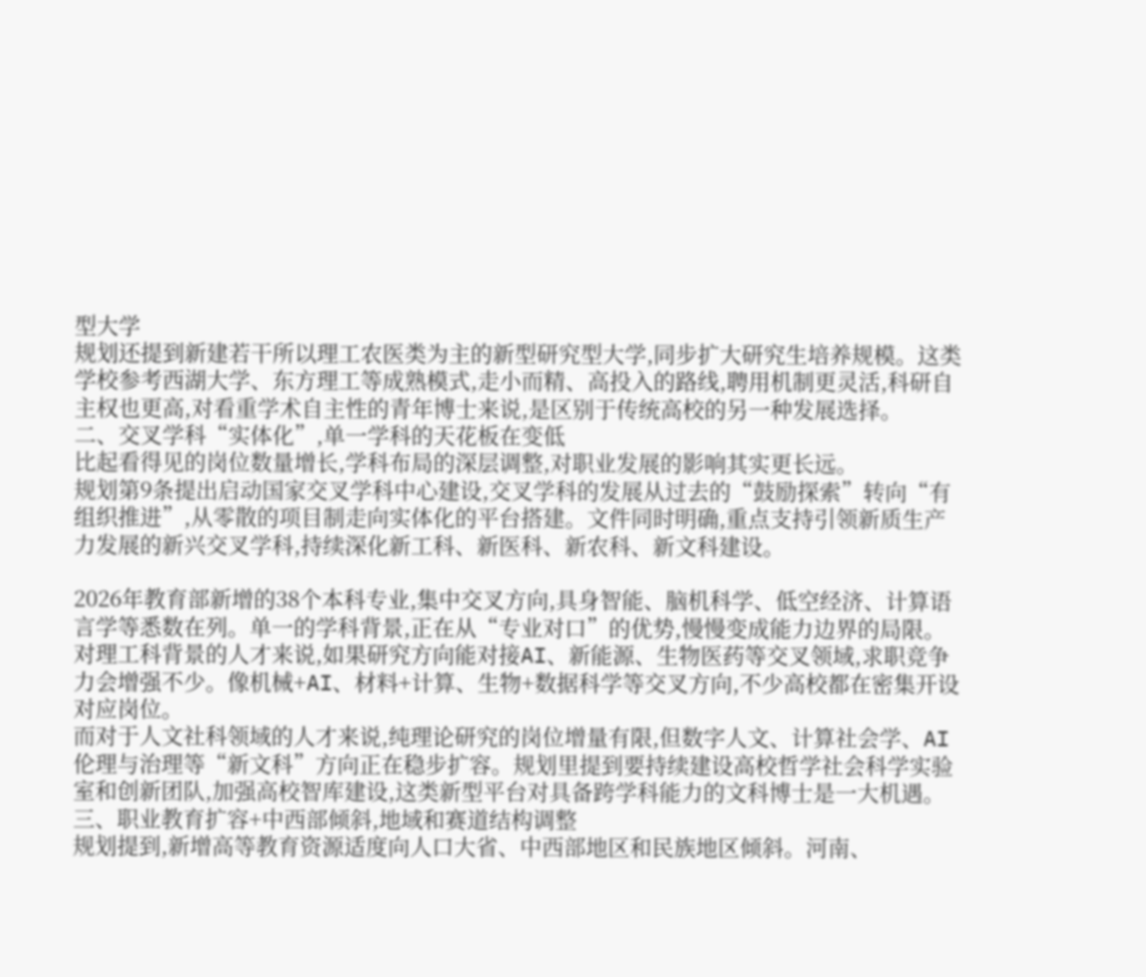型大学
规划还提到新建若干所以理工农医类为主的新型研究型大学,同步扩大研究生培养规模。这类学校参考西湖大学、东方理工等成熟模式,走小而精、高投入的路线,聘用机制更灵活,科研自主权也更高,对看重学术自主性的青年博士来说,是区别于传统高校的另一种发展选择。
二、交叉学科“实体化”,单一学科的天花板在变低
比起看得见的岗位数量增长,学科布局的深层调整,对职业发展的影响其实更长远。
规划第9条提出启动国家交叉学科中心建设,交叉学科的发展从过去的“鼓励探索”转向“有组织推进”,从零散的项目制走向实体化的平台搭建。文件同时明确,重点支持引领新质生产力发展的新兴交叉学科,持续深化新工科、新医科、新农科、新文科建设。

2026年教育部新增的38个本科专业,集中交叉方向,具身智能、脑机科学、低空经济、计算语言学等悉数在列。单一的学科背景,正在从“专业对口”的优势,慢慢变成能力边界的局限。
对理工科背景的人才来说,如果研究方向能对接AI、新能源、生物医药等交叉领域,求职竞争力会增强不少。像机械+AI、材料+计算、生物+数据科学等交叉方向,不少高校都在密集开设对应岗位。
而对于人文社科领域的人才来说,纯理论研究的岗位增量有限,但数字人文、计算社会学、AI伦理与治理等“新文科”方向正在稳步扩容。规划里提到要持续建设高校哲学社会科学实验室和创新团队,加强高校智库建设,这类新型平台对具备跨学科能力的文科博士是一大机遇。
三、职业教育扩容+中西部倾斜,地域和赛道结构调整
规划提到,新增高等教育资源适度向人口大省、中西部地区和民族地区倾斜。河南、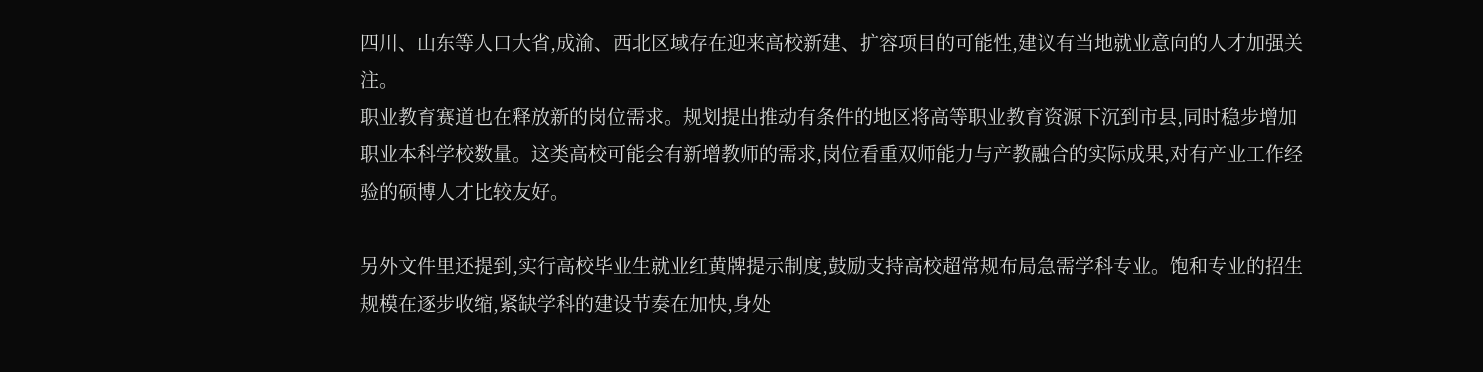四川、山东等人口大省,成渝、西北区域存在迎来高校新建、扩容项目的可能性,建议有当地就业意向的人才加强关注。
职业教育赛道也在释放新的岗位需求。规划提出推动有条件的地区将高等职业教育资源下沉到市县,同时稳步增加职业本科学校数量。这类高校可能会有新增教师的需求,岗位看重双师能力与产教融合的实际成果,对有产业工作经验的硕博人才比较友好。

另外文件里还提到,实行高校毕业生就业红黄牌提示制度,鼓励支持高校超常规布局急需学科专业。饱和专业的招生规模在逐步收缩,紧缺学科的建设节奏在加快,身处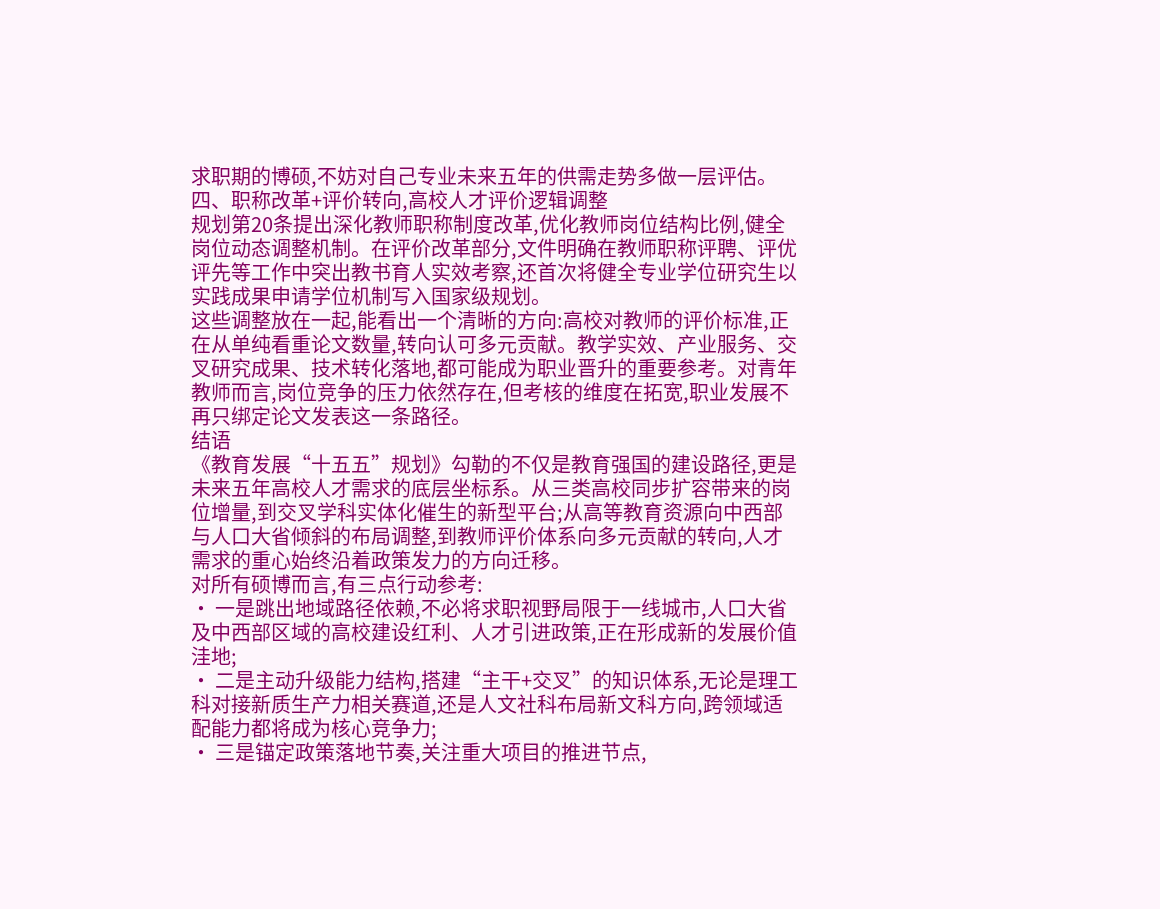求职期的博硕,不妨对自己专业未来五年的供需走势多做一层评估。
四、职称改革+评价转向,高校人才评价逻辑调整
规划第20条提出深化教师职称制度改革,优化教师岗位结构比例,健全岗位动态调整机制。在评价改革部分,文件明确在教师职称评聘、评优评先等工作中突出教书育人实效考察,还首次将健全专业学位研究生以实践成果申请学位机制写入国家级规划。
这些调整放在一起,能看出一个清晰的方向:高校对教师的评价标准,正在从单纯看重论文数量,转向认可多元贡献。教学实效、产业服务、交叉研究成果、技术转化落地,都可能成为职业晋升的重要参考。对青年教师而言,岗位竞争的压力依然存在,但考核的维度在拓宽,职业发展不再只绑定论文发表这一条路径。
结语
《教育发展“十五五”规划》勾勒的不仅是教育强国的建设路径,更是未来五年高校人才需求的底层坐标系。从三类高校同步扩容带来的岗位增量,到交叉学科实体化催生的新型平台;从高等教育资源向中西部与人口大省倾斜的布局调整,到教师评价体系向多元贡献的转向,人才需求的重心始终沿着政策发力的方向迁移。
对所有硕博而言,有三点行动参考:
· 一是跳出地域路径依赖,不必将求职视野局限于一线城市,人口大省及中西部区域的高校建设红利、人才引进政策,正在形成新的发展价值洼地;
· 二是主动升级能力结构,搭建“主干+交叉”的知识体系,无论是理工科对接新质生产力相关赛道,还是人文社科布局新文科方向,跨领域适配能力都将成为核心竞争力;
· 三是锚定政策落地节奏,关注重大项目的推进节点,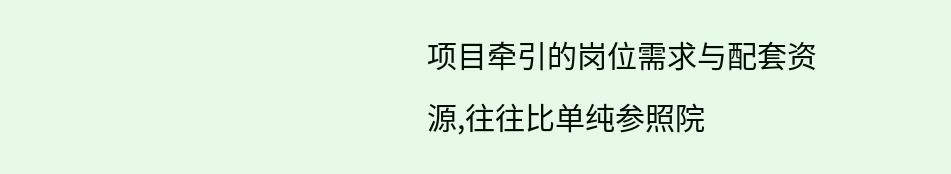项目牵引的岗位需求与配套资源,往往比单纯参照院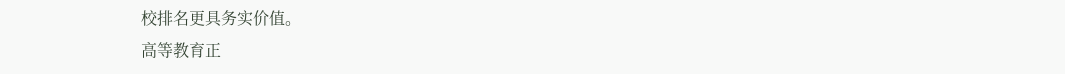校排名更具务实价值。
高等教育正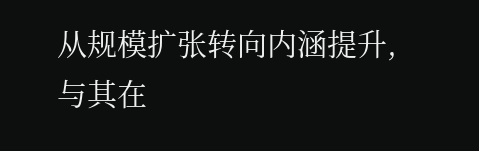从规模扩张转向内涵提升,与其在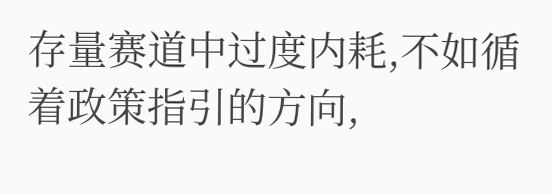存量赛道中过度内耗,不如循着政策指引的方向,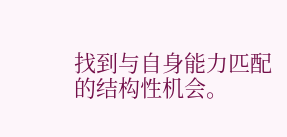找到与自身能力匹配的结构性机会。